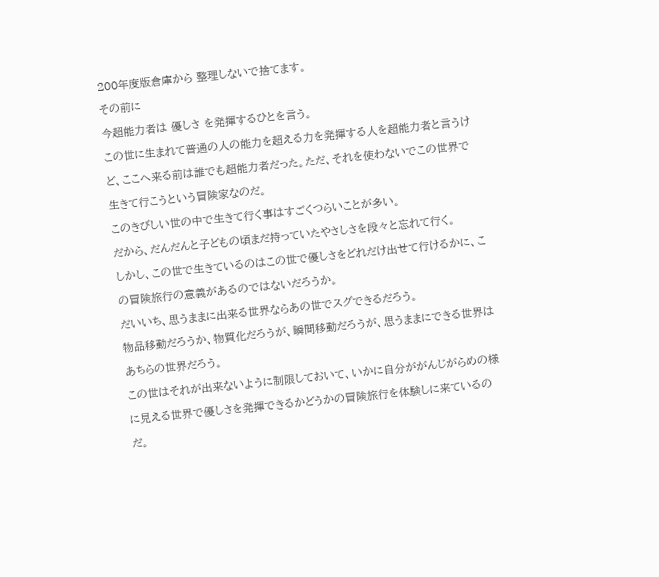200年度版倉庫から 整理しないで捨てます。
その前に
今超能力者は 優しさ を発揮するひとを言う。
この世に生まれて普通の人の能力を超える力を発揮する人を超能力者と言うけど、ここへ来る前は誰でも超能力者だった。ただ、それを使わないでこの世界で生きて行こうという冒険家なのだ。
このきびしい世の中で生きて行く事はすごくつらいことが多い。
だから、だんだんと子どもの頃まだ持っていたやさしさを段々と忘れて行く。
しかし、この世で生きているのはこの世で優しさをどれだけ出せて行けるかに、この冒険旅行の意義があるのではないだろうか。
だいいち、思うままに出来る世界ならあの世でスグできるだろう。
物品移動だろうか、物質化だろうが、瞬間移動だろうが、思うままにできる世界はあちらの世界だろう。
この世はそれが出来ないように制限しておいて、いかに自分ががんじがらめの様に見える世界で優しさを発揮できるかどうかの冒険旅行を体験しに来ているのだ。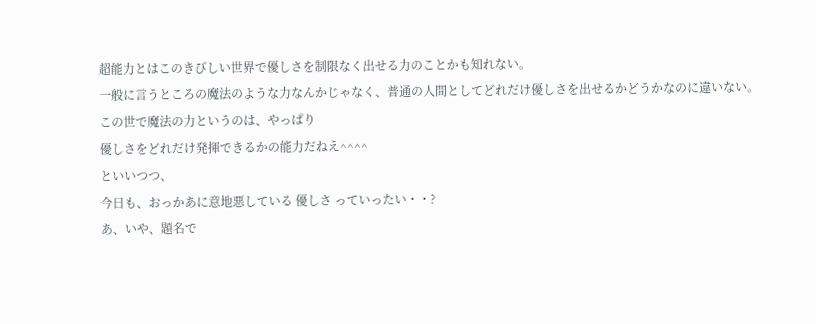超能力とはこのきびしい世界で優しさを制限なく出せる力のことかも知れない。
一般に言うところの魔法のような力なんかじゃなく、普通の人間としてどれだけ優しさを出せるかどうかなのに違いない。
この世で魔法の力というのは、やっぱり
優しさをどれだけ発揮できるかの能力だねえ^^^^
といいつつ、
今日も、おっかあに意地悪している 優しさ っていったい・・?
あ、いや、題名で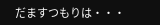だますつもりは・・・